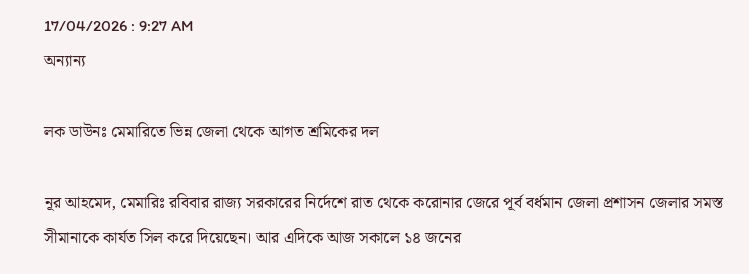17/04/2026 : 9:27 AM
অন্যান্য

লক ডাউনঃ মেমারিতে ভিন্ন জেলা থেকে আগত শ্রমিকের দল

নূর আহমেদ, মেমারিঃ রবিবার রাজ্য সরকারের নির্দেশে রাত থেকে করোনার জেরে পূর্ব বর্ধমান জেলা প্রশাসন জেলার সমস্ত সীমানাকে কার্যত সিল করে দিয়েছেন। আর এদিকে আজ সকালে ১৪ জনের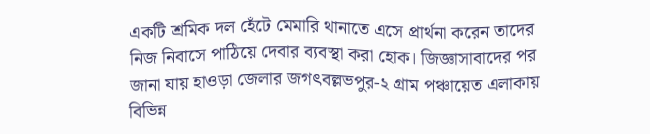একটি শ্রমিক দল হেঁটে মেমারি থানাতে এসে প্রার্থনা করেন তাদের নিজ নিবাসে পাঠিয়ে দেবার ব্যবস্থা করা হোক। জিজ্ঞাসাবাদের পর জানা যায় হাওড়া জেলার জগৎবল্লভপুর-২ গ্রাম পঞ্চায়েত এলাকায় বিভিন্ন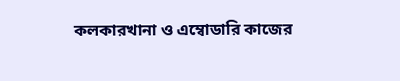কলকারখানা ও এম্বোডারি কাজের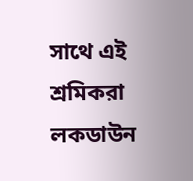সাথে এই শ্রমিকরা লকডাউন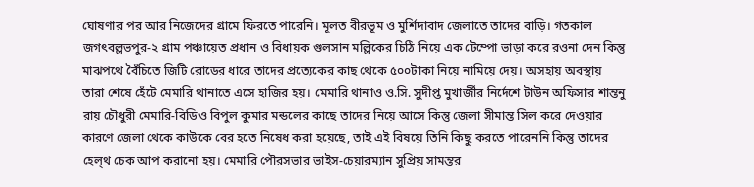ঘোষণার পর আর নিজেদের গ্রামে ফিরতে পারেনি। মূলত বীরভূম ও মুর্শিদাবাদ জেলাতে তাদের বাড়ি। গতকাল জগৎবল্লভপুর-২ গ্রাম পঞ্চায়েত প্রধান ও বিধায়ক গুলসান মল্লিকের চিঠি নিয়ে এক টেম্পো ভাড়া করে রওনা দেন কিন্তু মাঝপথে বৈঁচিতে জিটি রোডের ধারে তাদের প্রত্যেকের কাছ থেকে ৫০০টাকা নিয়ে নামিয়ে দেয়। অসহায় অবস্থায় তারা শেষে হেঁটে মেমারি থানাতে এসে হাজির হয়। মেমারি থানাও ও.সি. সুদীপ্ত মুখার্জীর নির্দেশে টাউন অফিসার শান্তনু রায় চৌধুরী মেমারি-বিডিও বিপুল কুমার মন্ডলের কাছে তাদের নিয়ে আসে কিন্তু জেলা সীমান্ত সিল করে দেওয়ার কারণে জেলা থেকে কাউকে বের হতে নিষেধ করা হয়েছে, তাই এই বিষয়ে তিনি কিছু করতে পারেননি কিন্তু তাদের হেল্থ চেক আপ করানো হয়। মেমারি পৌরসভার ভাইস-চেয়ারম্যান সুপ্রিয় সামন্তর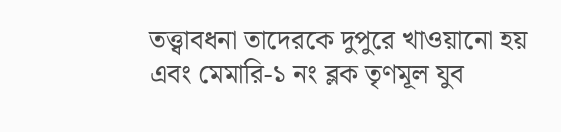তত্ত্বাবধনা তাদেরকে দুপুরে খাওয়ানো হয় এবং মেমারি-১ নং ব্লক তৃণমূল যুব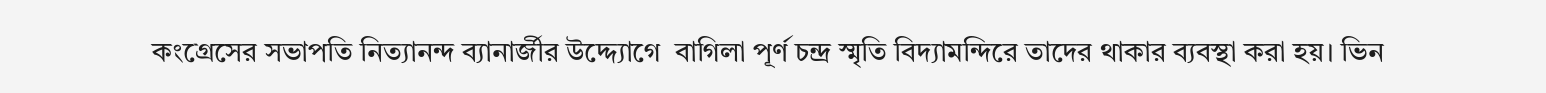কংগ্রেসের সভাপতি নিত্যানন্দ ব্যানার্জীর উদ্দ্যোগে  বাগিলা পূর্ণ চন্দ্র স্মৃতি বিদ্যামন্দিরে তাদের থাকার ব্যবস্থা করা হয়। ভিন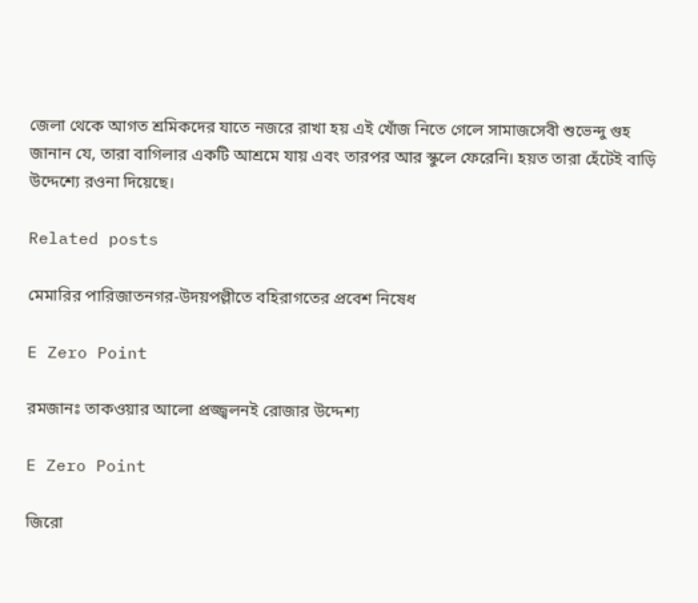জেলা থেকে আগত শ্রমিকদের যাতে নজরে রাখা হয় এই খোঁজ নিতে গেলে সামাজসেবী শুভেন্দু গুহ জানান যে, তারা বাগিলার একটি আশ্রমে যায় এবং তারপর আর স্কুলে ফেরেনি। হয়ত তারা হেঁটেই বাড়ি উদ্দেশ্যে রওনা দিয়েছে।

Related posts

মেমারির পারিজাতনগর-উদয়পল্লীতে বহিরাগতের প্রবেশ নিষেধ

E Zero Point

রমজানঃ তাকওয়ার আলো প্রজ্জ্বলনই রোজার উদ্দেশ্য

E Zero Point

জিরো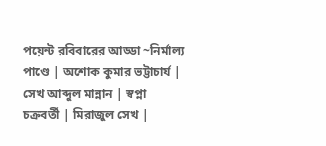পয়েন্ট রবিবারের আড্ডা ~নির্মাল্য পাণ্ডে | অশোক কুমার ভট্টাচার্য | সেখ আব্দুল মান্নান | স্বপ্না চক্রবর্তী | মিরাজুল সেখ |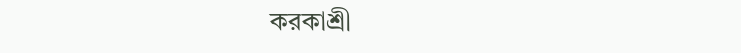করকাশ্রী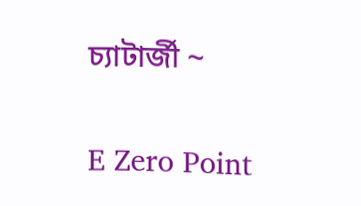চ্যাটার্জী ~

E Zero Point